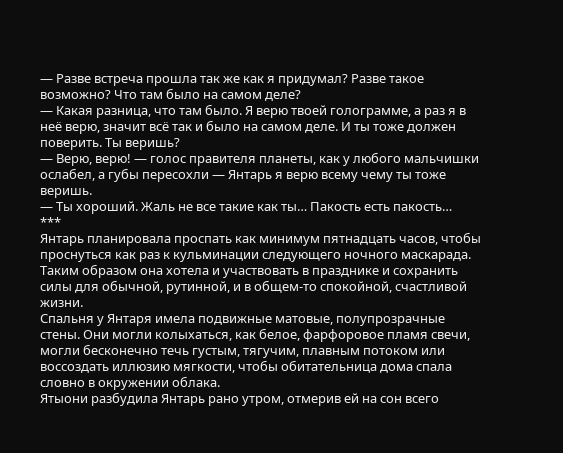— Разве встреча прошла так же как я придумал? Разве такое возможно? Что там было на самом деле?
— Какая разница, что там было. Я верю твоей голограмме, а раз я в неё верю, значит всё так и было на самом деле. И ты тоже должен поверить. Ты веришь?
— Верю, верю! — голос правителя планеты, как у любого мальчишки ослабел, а губы пересохли — Янтарь я верю всему чему ты тоже веришь.
— Ты хороший. Жаль не все такие как ты… Пакость есть пакость…
***
Янтарь планировала проспать как минимум пятнадцать часов, чтобы проснуться как раз к кульминации следующего ночного маскарада. Таким образом она хотела и участвовать в празднике и сохранить силы для обычной, рутинной, и в общем-то спокойной, счастливой жизни.
Спальня у Янтаря имела подвижные матовые, полупрозрачные стены. Они могли колыхаться, как белое, фарфоровое пламя свечи, могли бесконечно течь густым, тягучим, плавным потоком или воссоздать иллюзию мягкости, чтобы обитательница дома спала словно в окружении облака.
Ятыони разбудила Янтарь рано утром, отмерив ей на сон всего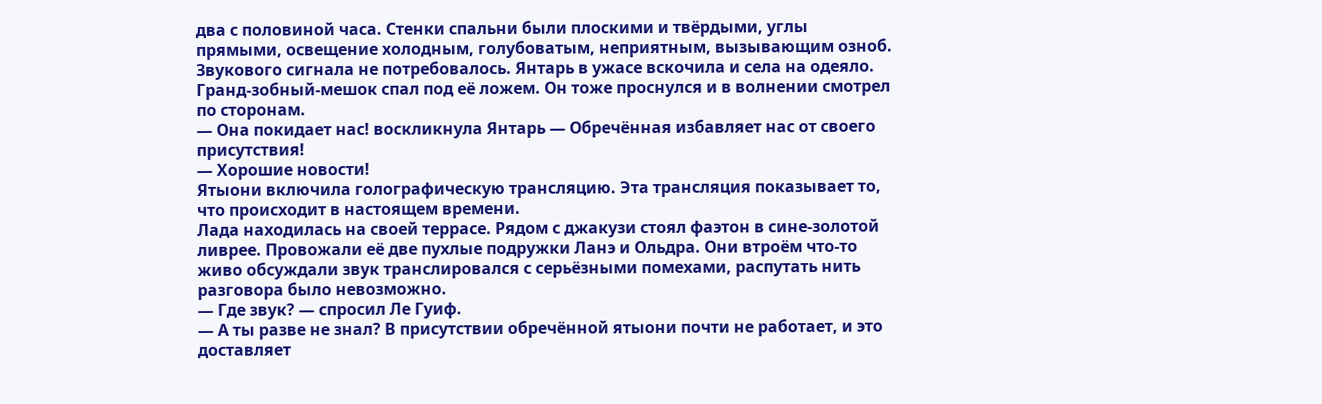два с половиной часа. Стенки спальни были плоскими и твёрдыми, углы прямыми, освещение холодным, голубоватым, неприятным, вызывающим озноб. Звукового сигнала не потребовалось. Янтарь в ужасе вскочила и села на одеяло. Гранд-зобный-мешок спал под её ложем. Он тоже проснулся и в волнении смотрел по сторонам.
— Она покидает нас! воскликнула Янтарь — Обречённая избавляет нас от своего присутствия!
— Хорошие новости!
Ятыони включила голографическую трансляцию. Эта трансляция показывает то, что происходит в настоящем времени.
Лада находилась на своей террасе. Рядом с джакузи стоял фаэтон в сине-золотой ливрее. Провожали её две пухлые подружки Ланэ и Ольдра. Они втроём что-то живо обсуждали звук транслировался с серьёзными помехами, распутать нить разговора было невозможно.
— Где звук? — спросил Ле Гуиф.
— А ты разве не знал? В присутствии обречённой ятыони почти не работает, и это доставляет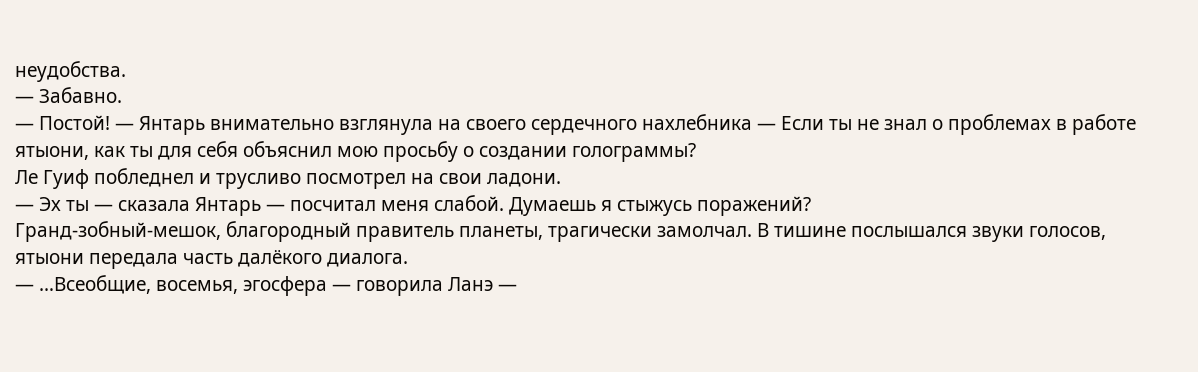неудобства.
— Забавно.
— Постой! — Янтарь внимательно взглянула на своего сердечного нахлебника — Если ты не знал о проблемах в работе ятыони, как ты для себя объяснил мою просьбу о создании голограммы?
Ле Гуиф побледнел и трусливо посмотрел на свои ладони.
— Эх ты — сказала Янтарь — посчитал меня слабой. Думаешь я стыжусь поражений?
Гранд-зобный-мешок, благородный правитель планеты, трагически замолчал. В тишине послышался звуки голосов, ятыони передала часть далёкого диалога.
— …Всеобщие, восемья, эгосфера — говорила Ланэ —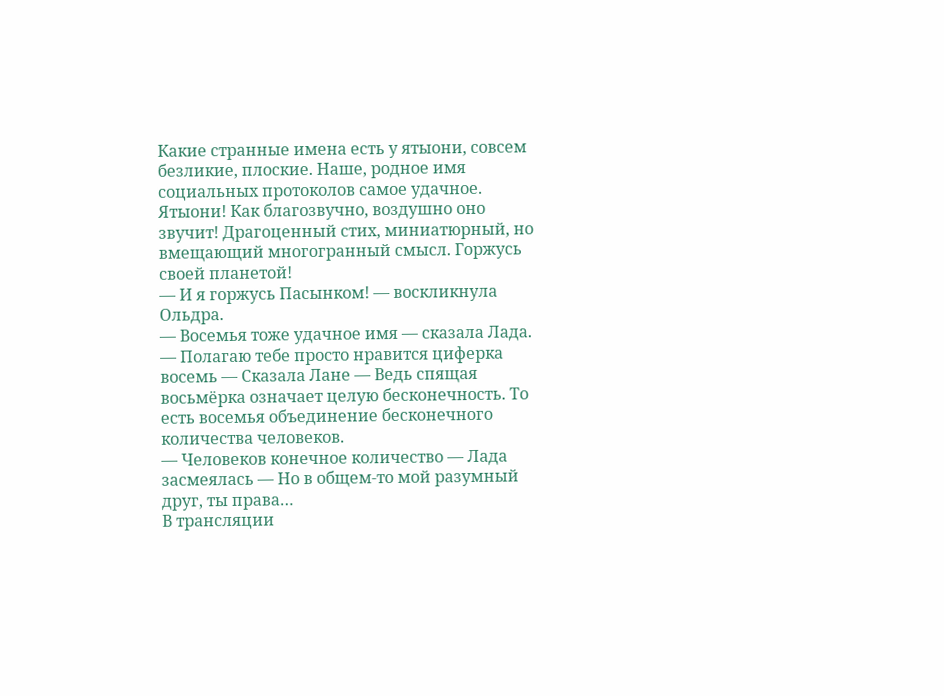Какие странные имена есть у ятыони, совсем безликие, плоские. Наше, родное имя социальных протоколов самое удачное. Ятыони! Как благозвучно, воздушно оно звучит! Драгоценный стих, миниатюрный, но вмещающий многогранный смысл. Горжусь своей планетой!
— И я горжусь Пасынком! — воскликнула Ольдра.
— Восемья тоже удачное имя — сказала Лада.
— Полагаю тебе просто нравится циферка восемь — Сказала Лане — Ведь спящая восьмёрка означает целую бесконечность. То есть восемья объединение бесконечного количества человеков.
— Человеков конечное количество — Лада засмеялась — Но в общем-то мой разумный друг, ты права…
В трансляции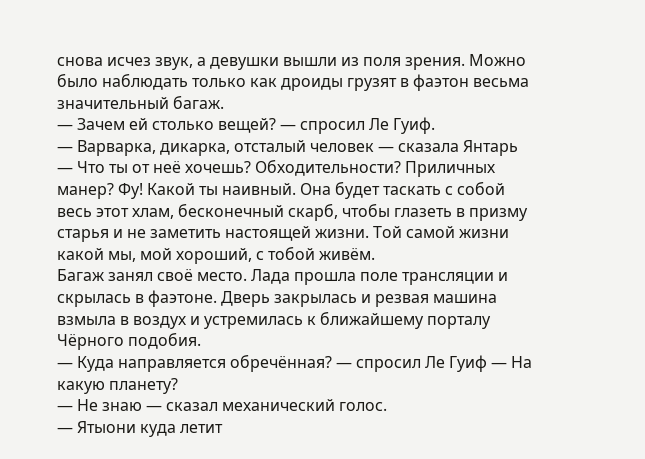снова исчез звук, а девушки вышли из поля зрения. Можно было наблюдать только как дроиды грузят в фаэтон весьма значительный багаж.
— Зачем ей столько вещей? — спросил Ле Гуиф.
— Варварка, дикарка, отсталый человек — сказала Янтарь — Что ты от неё хочешь? Обходительности? Приличных манер? Фу! Какой ты наивный. Она будет таскать с собой весь этот хлам, бесконечный скарб, чтобы глазеть в призму старья и не заметить настоящей жизни. Той самой жизни какой мы, мой хороший, с тобой живём.
Багаж занял своё место. Лада прошла поле трансляции и скрылась в фаэтоне. Дверь закрылась и резвая машина взмыла в воздух и устремилась к ближайшему порталу Чёрного подобия.
— Куда направляется обречённая? — спросил Ле Гуиф — На какую планету?
— Не знаю — сказал механический голос.
— Ятыони куда летит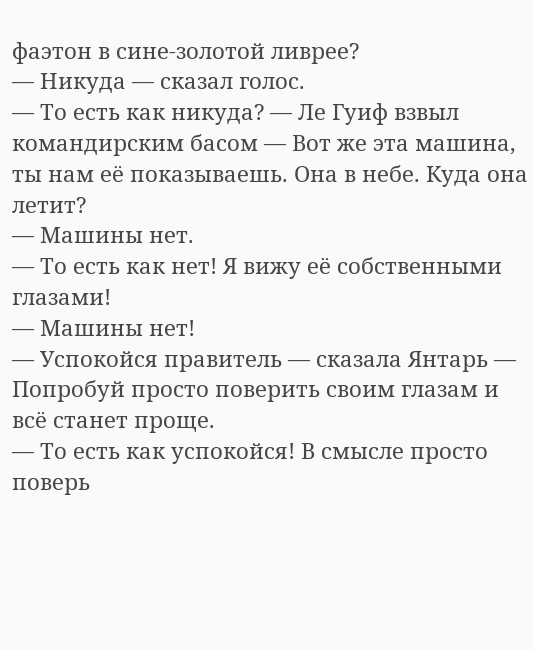фаэтон в сине-золотой ливрее?
— Никуда — сказал голос.
— То есть как никуда? — Ле Гуиф взвыл командирским басом — Вот же эта машина, ты нам её показываешь. Она в небе. Куда она летит?
— Машины нет.
— То есть как нет! Я вижу её собственными глазами!
— Машины нет!
— Успокойся правитель — сказала Янтарь — Попробуй просто поверить своим глазам и всё станет проще.
— То есть как успокойся! В смысле просто поверь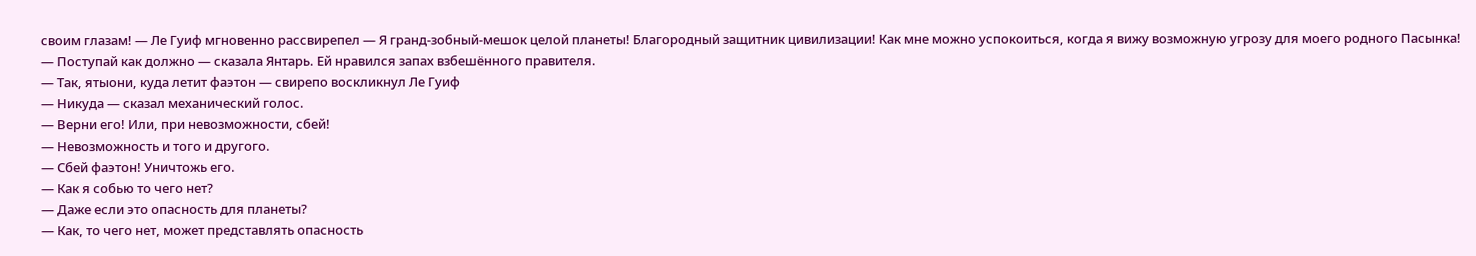своим глазам! — Ле Гуиф мгновенно рассвирепел — Я гранд-зобный-мешок целой планеты! Благородный защитник цивилизации! Как мне можно успокоиться, когда я вижу возможную угрозу для моего родного Пасынка!
— Поступай как должно — сказала Янтарь. Ей нравился запах взбешённого правителя.
— Так, ятыони, куда летит фаэтон — свирепо воскликнул Ле Гуиф
— Никуда — сказал механический голос.
— Верни его! Или, при невозможности, сбей!
— Невозможность и того и другого.
— Сбей фаэтон! Уничтожь его.
— Как я собью то чего нет?
— Даже если это опасность для планеты?
— Как, то чего нет, может представлять опасность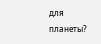для планеты?